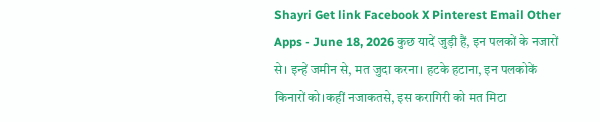Shayri Get link Facebook X Pinterest Email Other Apps - June 18, 2026 कुछ यादें जुड़ी हैं, इन पलकों के नजारों से। इन्हें जमीन से, मत जुदा करना। हटके हटाना, इन पलकोकें किनारों को।कहीं नजाकतसे, इस करागिरी को मत मिटा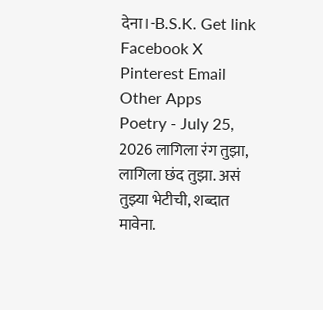देना।-B.S.K. Get link Facebook X Pinterest Email Other Apps
Poetry - July 25, 2026 लागिला रंग तुझा, लागिला छंद तुझा. असं तुझ्या भेटीची, शब्दात मावेना.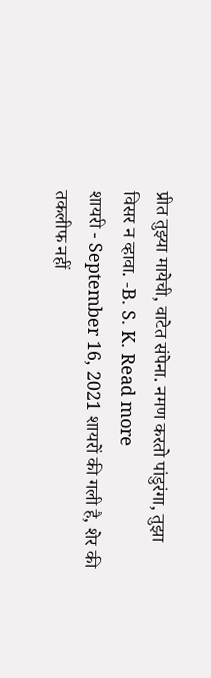प्रीत तुझ्या मायेची, वाटेत संपेना. नमण करतो पांडुरंगा, तुझा विसर न व्हावा. -B. S. K. Read more
शायरी - September 16, 2021 शायरों की गली है, शेर की तकलीफ नहीं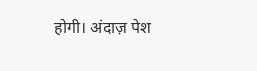होगी। अंदाज़ पेश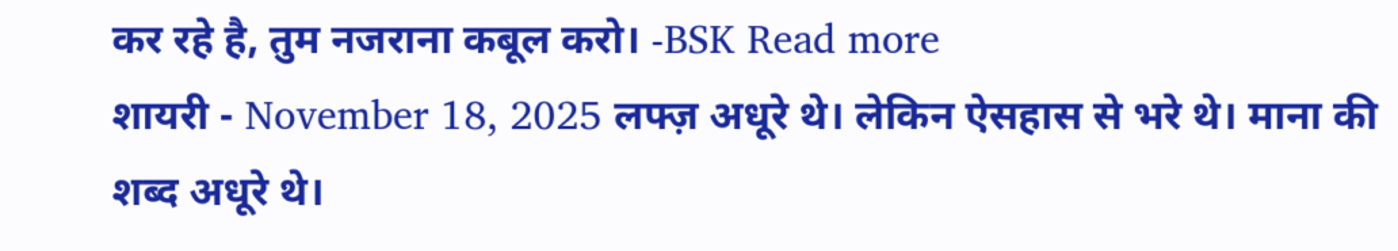कर रहे है, तुम नजराना कबूल करो। -BSK Read more
शायरी - November 18, 2025 लफ्ज़ अधूरे थे। लेकिन ऐसहास से भरे थे। माना की शब्द अधूरे थे।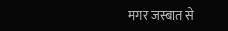मगर जस्बात से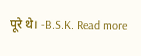पूरे थे। -B.S.K. Read more